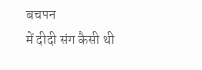बचपन
में दीदी संग कैसी थी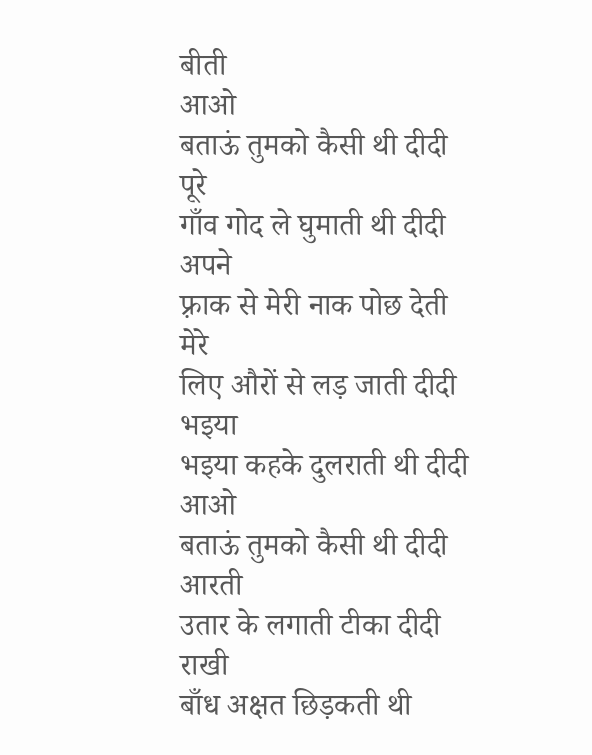बीती
आओ
बताऊं तुमको कैसी थी दीदी
पूरे
गाँव गोद ले घुमाती थी दीदी
अपने
फ़्राक से मेरी नाक पोछ देती
मेरे
लिए औरों से लड़ जाती दीदी
भइया
भइया कहके दुलराती थी दीदी
आओ
बताऊं तुमको कैसी थी दीदी
आरती
उतार के लगाती टीका दीदी
राखी
बाँध अक्षत छिड़कती थी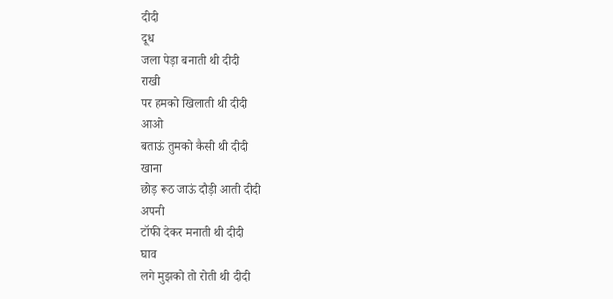दीदी
दूध
जला पेड़ा बनाती थी दीदी
राखी
पर हमको खिलाती थी दीदी
आओ
बताऊं तुमको कैसी थी दीदी
खाना
छोड़ रूठ जाऊं दौड़ी आती दीदी
अपनी
टॉफी देकर मनाती थी दीदी
घाव
लगे मुझको तो रोती थी दीदी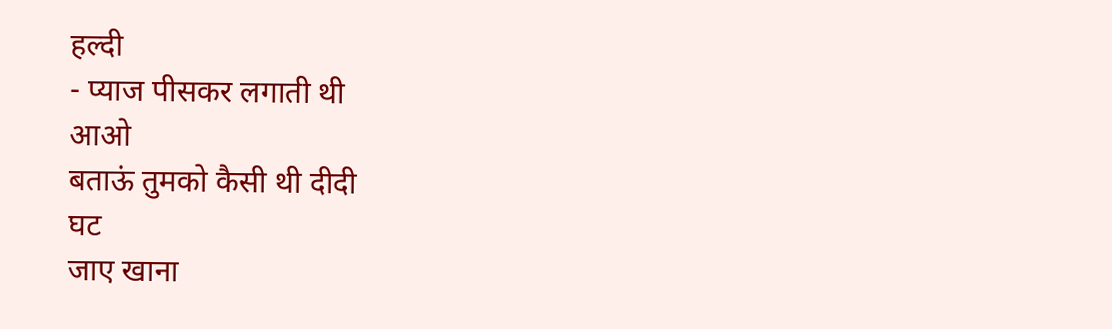हल्दी
- प्याज पीसकर लगाती थी
आओ
बताऊं तुमको कैसी थी दीदी
घट
जाए खाना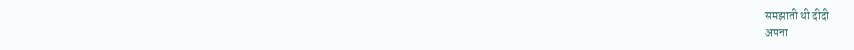समझाती थी दीदी
अपना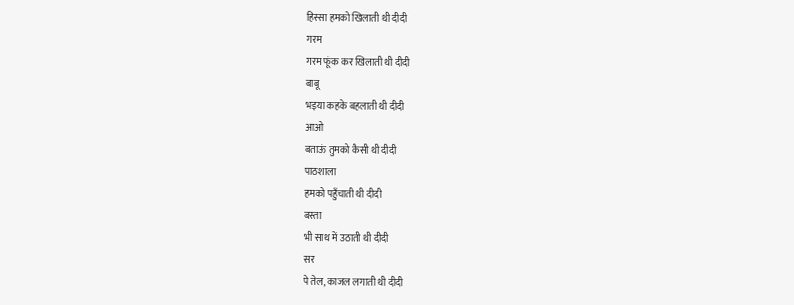हिस्सा हमको खिलाती थी दीदी
गरम
गरम फूंक कर खिलाती थी दीदी
बाबू
भइया कहके बहलाती थी दीदी
आओ
बताऊं तुमको कैसी थी दीदी
पाठशाला
हमको पहुँचाती थी दीदी
बस्ता
भी साथ में उठाती थी दीदी
सर
पे तेल, काजल लगाती थी दीदी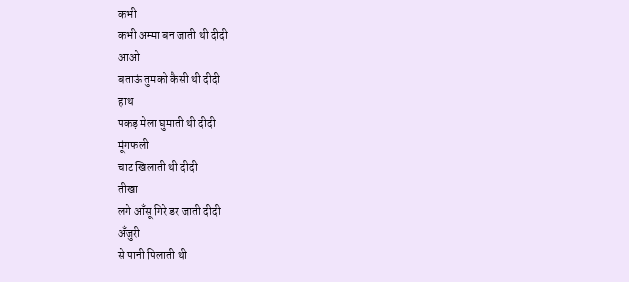कभी
कभी अम्मा बन जाती थी दीदी
आओ
बताऊं तुमको कैसी थी दीदी
हाथ
पकड़ मेला घुमाती थी दीदी
मूंगफली
चाट खिलाती थी दीदी
तीखा
लगे आँसू गिरे डर जाती दीदी
अँजुरी
से पानी पिलाती थी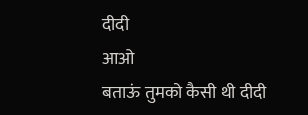दीदी
आओ
बताऊं तुमको कैसी थी दीदी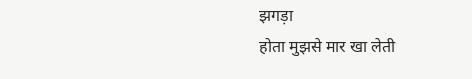झगड़ा
होता मुझसे मार खा लेती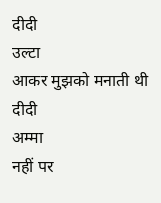दीदी
उल्टा
आकर मुझको मनाती थी दीदी
अम्मा
नहीं पर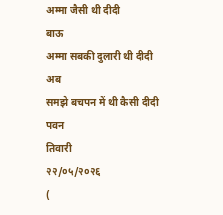अम्मा जैसी थी दीदी
बाऊ
अम्मा सबकी दुलारी थी दीदी
अब
समझे बचपन में थी कैसी दीदी
पवन
तिवारी
२२/०५/२०२६
(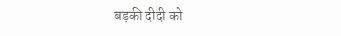बड़की दीदी को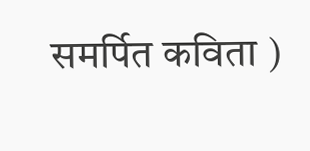समर्पित कविता )